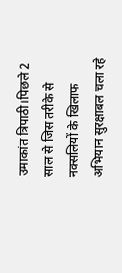उमाकांत त्रिपाठी।पिछले 2 साल से जिस तरीके से नक्सलियों के खिलाफ अभियान सुरक्षाबल चला रहे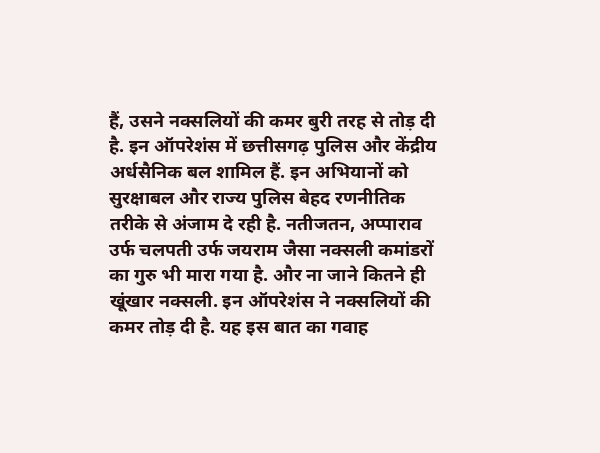हैं, उसने नक्सलियों की कमर बुरी तरह से तोड़ दी है. इन ऑपरेशंस में छत्तीसगढ़ पुलिस और केंद्रीय अर्धसैनिक बल शामिल हैं. इन अभियानों को सुरक्षाबल और राज्य पुलिस बेहद रणनीतिक तरीके से अंजाम दे रही है. नतीजतन, अप्पाराव उर्फ चलपती उर्फ जयराम जैसा नक्सली कमांडरों का गुरु भी मारा गया है. और ना जाने कितने ही खूंखार नक्सली. इन ऑपरेशंस ने नक्सलियों की कमर तोड़ दी है. यह इस बात का गवाह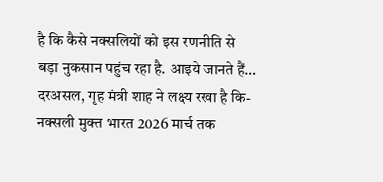है कि कैसे नक्सलियों को इस रणनीति से बड़ा नुकसान पहुंच रहा है. आइये जानते हैं…
दरअसल, गृह मंत्री शाह ने लक्ष्य रखा है कि- नक्सली मुक्त भारत 2026 मार्च तक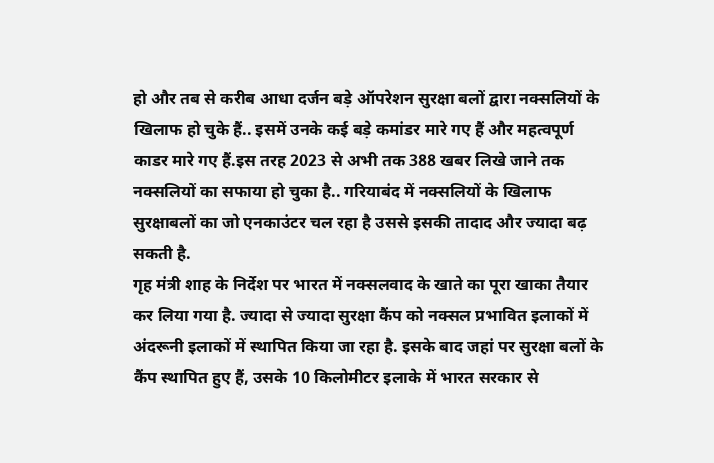हो और तब से करीब आधा दर्जन बड़े ऑपरेशन सुरक्षा बलों द्वारा नक्सलियों के खिलाफ हो चुके हैं.. इसमें उनके कई बड़े कमांडर मारे गए हैं और महत्वपूर्ण काडर मारे गए हैं.इस तरह 2023 से अभी तक 388 खबर लिखे जाने तक नक्सलियों का सफाया हो चुका है.. गरियाबंद में नक्सलियों के खिलाफ सुरक्षाबलों का जो एनकाउंटर चल रहा है उससे इसकी तादाद और ज्यादा बढ़ सकती है.
गृह मंत्री शाह के निर्देश पर भारत में नक्सलवाद के खाते का पूरा खाका तैयार कर लिया गया है. ज्यादा से ज्यादा सुरक्षा कैंप को नक्सल प्रभावित इलाकों में अंदरूनी इलाकों में स्थापित किया जा रहा है. इसके बाद जहां पर सुरक्षा बलों के कैंप स्थापित हुए हैं, उसके 10 किलोमीटर इलाके में भारत सरकार से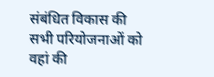संबंधित विकास की सभी परियोजनाओं को वहां की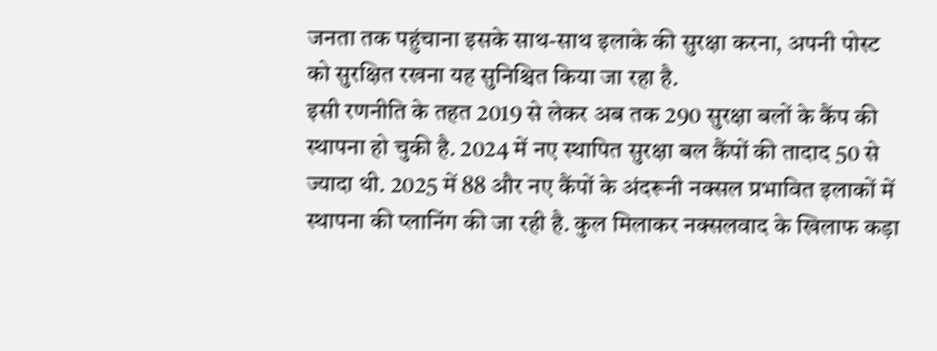जनता तक पहुंचाना इसके साथ-साथ इलाके की सुरक्षा करना, अपनी पोस्ट को सुरक्षित रखना यह सुनिश्चित किया जा रहा है.
इसी रणनीति के तहत 2019 से लेकर अब तक 290 सुरक्षा बलों के कैंप की स्थापना हो चुकी है. 2024 में नए स्थापित सुरक्षा बल कैंपों की तादाद 50 से ज्यादा थी. 2025 में 88 और नए कैंपों के अंदरूनी नक्सल प्रभावित इलाकों में स्थापना की प्लानिंग की जा रही है. कुल मिलाकर नक्सलवाद के खिलाफ कड़ा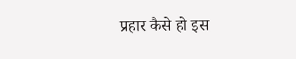प्रहार कैसे हो इस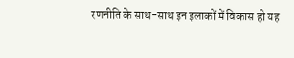रणनीति के साथ-साथ इन इलाकों में विकास हो यह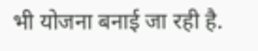भी योजना बनाई जा रही है.